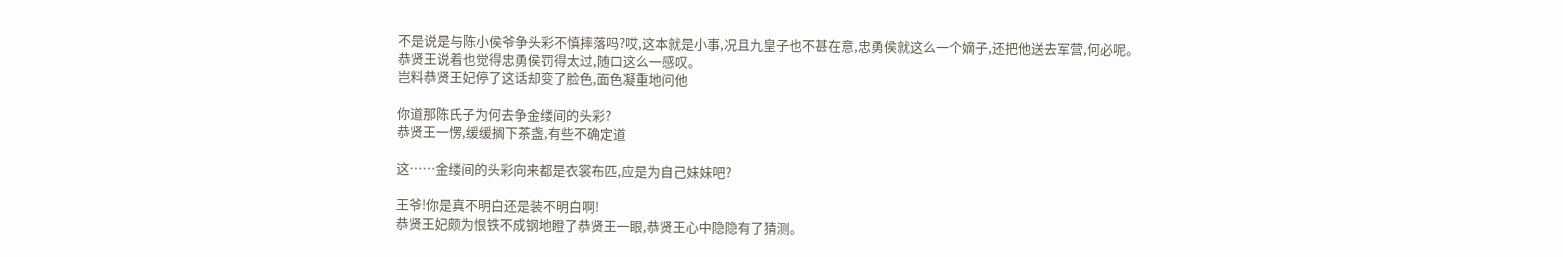不是说是与陈小侯爷争头彩不慎摔落吗?哎,这本就是小事,况且九皇子也不甚在意,忠勇侯就这么一个嫡子,还把他送去军营,何必呢。
恭贤王说着也觉得忠勇侯罚得太过,随口这么一感叹。
岂料恭贤王妃停了这话却变了脸色,面色凝重地问他

你道那陈氏子为何去争金缕间的头彩?
恭贤王一愣,缓缓搁下茶盏,有些不确定道

这……金缕间的头彩向来都是衣裳布匹,应是为自己妹妹吧?

王爷!你是真不明白还是装不明白啊!
恭贤王妃颇为恨铁不成钢地瞪了恭贤王一眼,恭贤王心中隐隐有了猜测。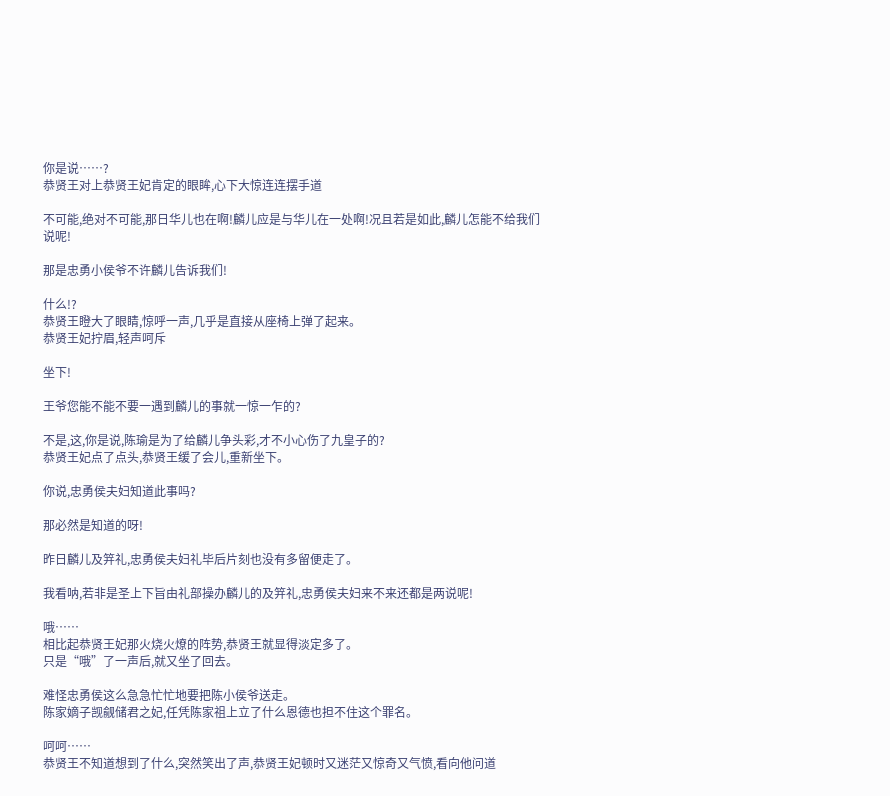你是说……?
恭贤王对上恭贤王妃肯定的眼眸,心下大惊连连摆手道

不可能,绝对不可能,那日华儿也在啊!麟儿应是与华儿在一处啊!况且若是如此,麟儿怎能不给我们说呢!

那是忠勇小侯爷不许麟儿告诉我们!

什么!?
恭贤王瞪大了眼睛,惊呼一声,几乎是直接从座椅上弹了起来。
恭贤王妃拧眉,轻声呵斥

坐下!

王爷您能不能不要一遇到麟儿的事就一惊一乍的?

不是,这,你是说,陈瑜是为了给麟儿争头彩,才不小心伤了九皇子的?
恭贤王妃点了点头,恭贤王缓了会儿,重新坐下。

你说,忠勇侯夫妇知道此事吗?

那必然是知道的呀!

昨日麟儿及笄礼,忠勇侯夫妇礼毕后片刻也没有多留便走了。

我看呐,若非是圣上下旨由礼部操办麟儿的及笄礼,忠勇侯夫妇来不来还都是两说呢!

哦……
相比起恭贤王妃那火烧火燎的阵势,恭贤王就显得淡定多了。
只是“哦”了一声后,就又坐了回去。

难怪忠勇侯这么急急忙忙地要把陈小侯爷送走。
陈家嫡子觊觎储君之妃,任凭陈家祖上立了什么恩德也担不住这个罪名。

呵呵……
恭贤王不知道想到了什么,突然笑出了声,恭贤王妃顿时又迷茫又惊奇又气愤,看向他问道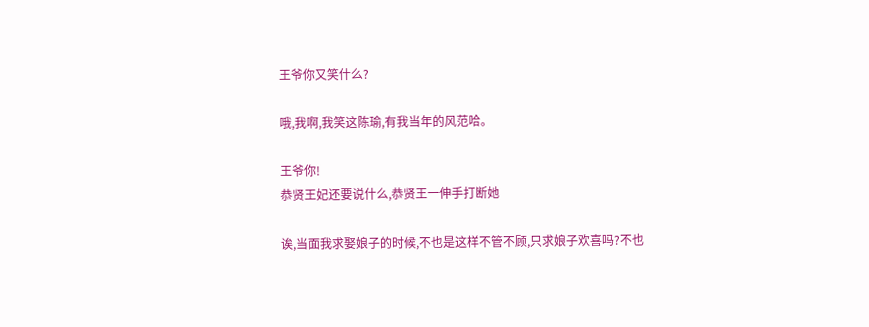王爷你又笑什么?

哦,我啊,我笑这陈瑜,有我当年的风范哈。

王爷你!
恭贤王妃还要说什么,恭贤王一伸手打断她

诶,当面我求娶娘子的时候,不也是这样不管不顾,只求娘子欢喜吗?不也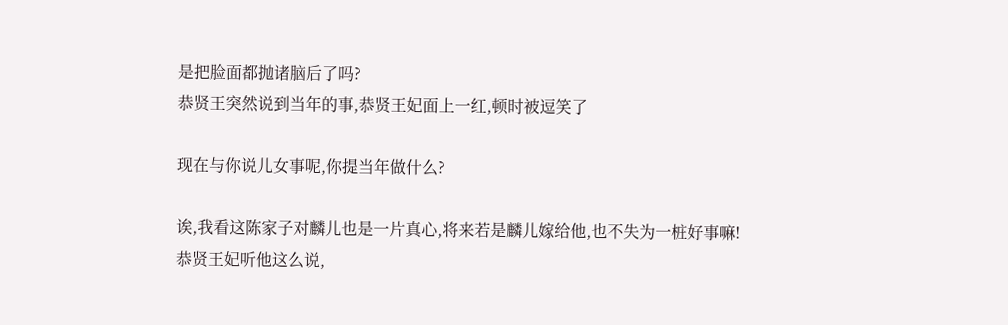是把脸面都抛诸脑后了吗?
恭贤王突然说到当年的事,恭贤王妃面上一红,顿时被逗笑了

现在与你说儿女事呢,你提当年做什么?

诶,我看这陈家子对麟儿也是一片真心,将来若是麟儿嫁给他,也不失为一桩好事嘛!
恭贤王妃听他这么说,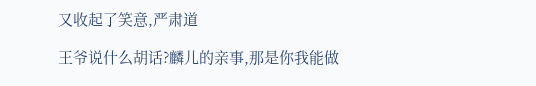又收起了笑意,严肃道

王爷说什么胡话?麟儿的亲事,那是你我能做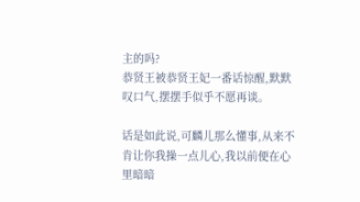主的吗?
恭贤王被恭贤王妃一番话惊醒,默默叹口气,摆摆手似乎不愿再谈。

话是如此说,可麟儿那么懂事,从来不肯让你我操一点儿心,我以前便在心里暗暗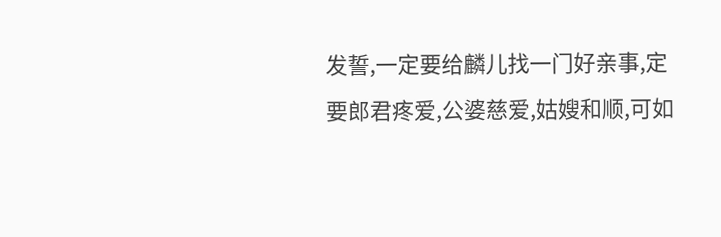发誓,一定要给麟儿找一门好亲事,定要郎君疼爱,公婆慈爱,姑嫂和顺,可如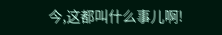今,这都叫什么事儿啊!